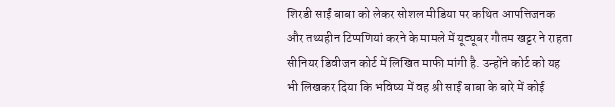शिरडी साईं बाबा को लेकर सोशल मीडिया पर कथित आपत्तिजनक और तथ्यहीन टिप्पणियां करने के मामले में यूट्यूबर गौतम खट्टर ने राहता सीनियर डिवीजन कोर्ट में लिखित माफी मांगी है. उन्होंने कोर्ट को यह भी लिखकर दिया कि भविष्य में वह श्री साईं बाबा के बारे में कोई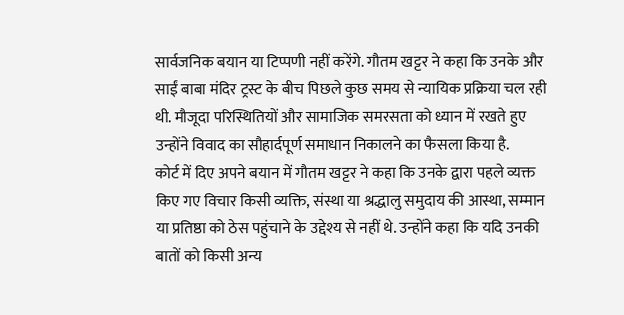सार्वजनिक बयान या टिप्पणी नहीं करेंगे. गौतम खट्टर ने कहा कि उनके और साईं बाबा मंदिर ट्रस्ट के बीच पिछले कुछ समय से न्यायिक प्रक्रिया चल रही थी. मौजूदा परिस्थितियों और सामाजिक समरसता को ध्यान में रखते हुए उन्होंने विवाद का सौहार्दपूर्ण समाधान निकालने का फैसला किया है.
कोर्ट में दिए अपने बयान में गौतम खट्टर ने कहा कि उनके द्वारा पहले व्यक्त किए गए विचार किसी व्यक्ति, संस्था या श्रद्धालु समुदाय की आस्था, सम्मान या प्रतिष्ठा को ठेस पहुंचाने के उद्देश्य से नहीं थे. उन्होंने कहा कि यदि उनकी बातों को किसी अन्य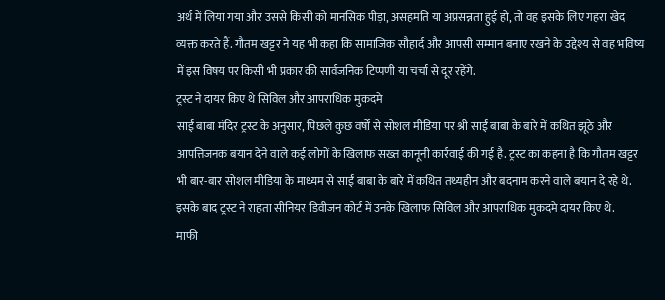अर्थ में लिया गया और उससे किसी को मानसिक पीड़ा, असहमति या अप्रसन्नता हुई हो, तो वह इसके लिए गहरा खेद व्यक्त करते हैं. गौतम खट्टर ने यह भी कहा कि सामाजिक सौहार्द और आपसी सम्मान बनाए रखने के उद्देश्य से वह भविष्य में इस विषय पर किसी भी प्रकार की सार्वजनिक टिप्पणी या चर्चा से दूर रहेंगे.
ट्रस्ट ने दायर किए थे सिविल और आपराधिक मुकदमे
साईं बाबा मंदिर ट्रस्ट के अनुसार, पिछले कुछ वर्षों से सोशल मीडिया पर श्री साईं बाबा के बारे में कथित झूठे और आपत्तिजनक बयान देने वाले कई लोगों के खिलाफ सख्त कानूनी कार्रवाई की गई है. ट्रस्ट का कहना है कि गौतम खट्टर भी बार-बार सोशल मीडिया के माध्यम से साईं बाबा के बारे में कथित तथ्यहीन और बदनाम करने वाले बयान दे रहे थे. इसके बाद ट्रस्ट ने राहता सीनियर डिवीजन कोर्ट में उनके खिलाफ सिविल और आपराधिक मुकदमे दायर किए थे.
माफी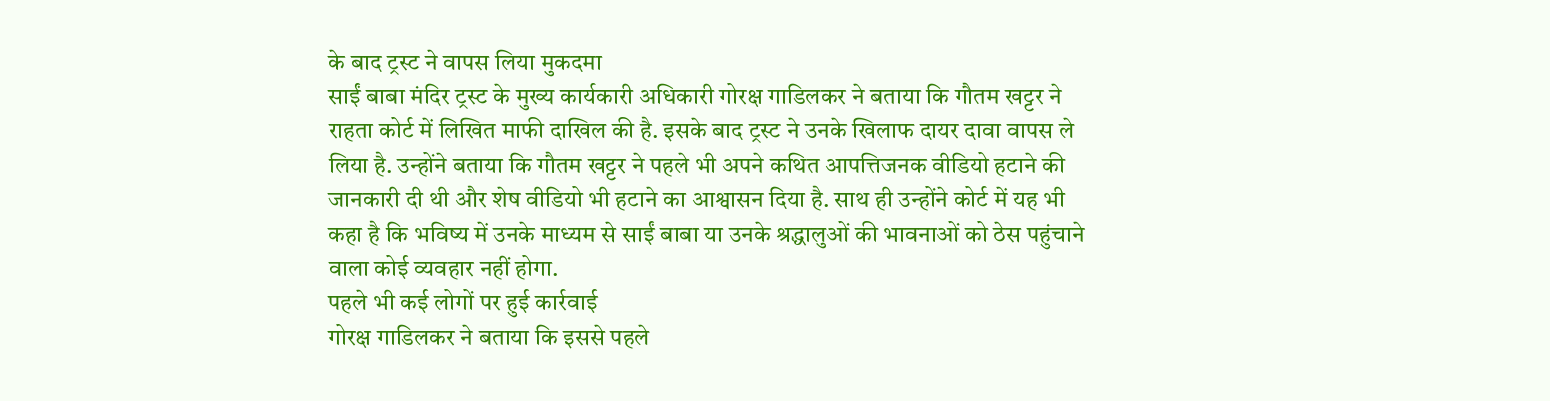के बाद ट्रस्ट ने वापस लिया मुकदमा
साईं बाबा मंदिर ट्रस्ट के मुख्य कार्यकारी अधिकारी गोरक्ष गाडिलकर ने बताया कि गौतम खट्टर ने राहता कोर्ट में लिखित माफी दाखिल की है. इसके बाद ट्रस्ट ने उनके खिलाफ दायर दावा वापस ले लिया है. उन्होंने बताया कि गौतम खट्टर ने पहले भी अपने कथित आपत्तिजनक वीडियो हटाने की जानकारी दी थी और शेष वीडियो भी हटाने का आश्वासन दिया है. साथ ही उन्होंने कोर्ट में यह भी कहा है कि भविष्य में उनके माध्यम से साईं बाबा या उनके श्रद्धालुओं की भावनाओं को ठेस पहुंचाने वाला कोई व्यवहार नहीं होगा.
पहले भी कई लोगों पर हुई कार्रवाई
गोरक्ष गाडिलकर ने बताया कि इससे पहले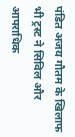पंडित अजय गौतम के खिलाफ भी ट्रस्ट ने सिविल और आपराधिक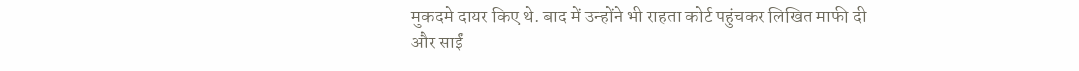मुकदमे दायर किए थे. बाद में उन्होंने भी राहता कोर्ट पहुंचकर लिखित माफी दी और साईं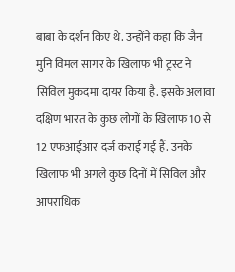बाबा के दर्शन किए थे. उन्होंने कहा कि जैन मुनि विमल सागर के खिलाफ भी ट्रस्ट ने सिविल मुकदमा दायर किया है. इसके अलावा दक्षिण भारत के कुछ लोगों के खिलाफ 10 से 12 एफआईआर दर्ज कराई गई हैं. उनके खिलाफ भी अगले कुछ दिनों में सिविल और आपराधिक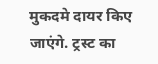मुकदमे दायर किए जाएंगे. ट्रस्ट का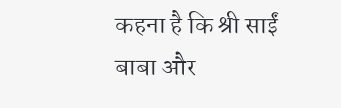कहना है कि श्री साईं बाबा और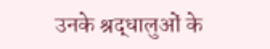उनके श्रद्धालुओं के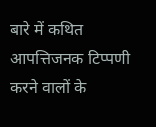बारे में कथित आपत्तिजनक टिप्पणी करने वालों के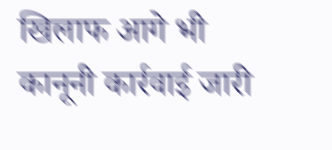खिलाफ आगे भी कानूनी कार्रवाई जारी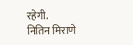रहेगी.
नितिन मिराणे